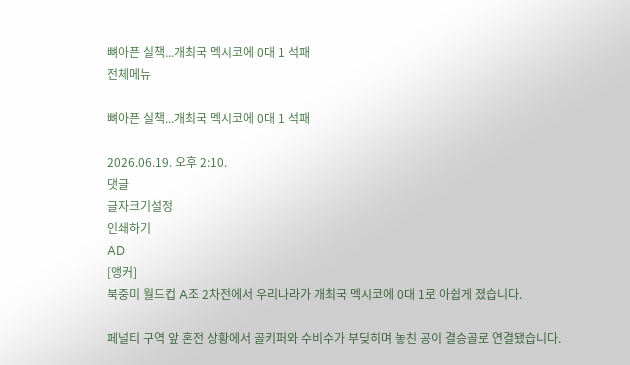뼈아픈 실책...개최국 멕시코에 0대 1 석패
전체메뉴

뼈아픈 실책...개최국 멕시코에 0대 1 석패

2026.06.19. 오후 2:10.
댓글
글자크기설정
인쇄하기
AD
[앵커]
북중미 월드컵 A조 2차전에서 우리나라가 개최국 멕시코에 0대 1로 아쉽게 졌습니다.

페널티 구역 앞 혼전 상황에서 골키퍼와 수비수가 부딪히며 놓친 공이 결승골로 연결됐습니다.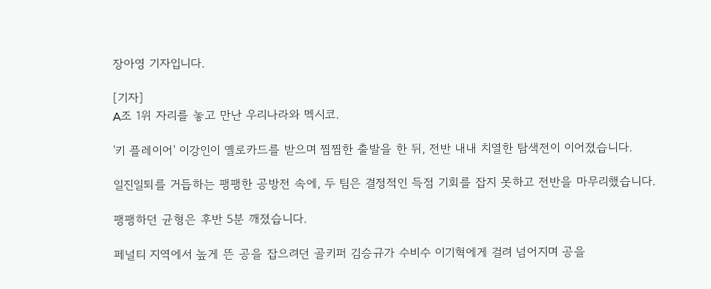장아영 기자입니다.

[기자]
A조 1위 자리를 놓고 만난 우리나라와 멕시코.

'키 플레이어' 이강인이 옐로카드를 받으며 찜찜한 출발을 한 뒤, 전반 내내 치열한 탐색전이 이어졌습니다.

일진일퇴를 거듭하는 팽팽한 공방전 속에, 두 팀은 결정적인 득점 기회를 잡지 못하고 전반을 마무리했습니다.

팽팽하던 균형은 후반 5분 깨졌습니다.

페널티 지역에서 높게 뜬 공을 잡으려던 골키퍼 김승규가 수비수 이기혁에게 걸려 넘어지며 공을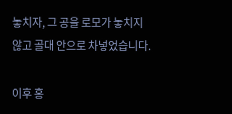놓치자, 그 공을 로모가 놓치지 않고 골대 안으로 차넣었습니다.

이후 홍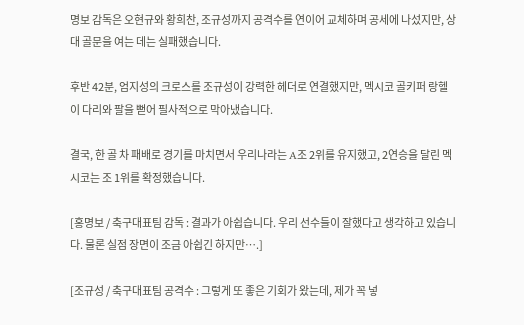명보 감독은 오현규와 황희찬, 조규성까지 공격수를 연이어 교체하며 공세에 나섰지만, 상대 골문을 여는 데는 실패했습니다.

후반 42분, 엄지성의 크로스를 조규성이 강력한 헤더로 연결했지만, 멕시코 골키퍼 랑헬이 다리와 팔을 뻗어 필사적으로 막아냈습니다.

결국, 한 골 차 패배로 경기를 마치면서 우리나라는 A조 2위를 유지했고, 2연승을 달린 멕시코는 조 1위를 확정했습니다.

[홍명보 / 축구대표팀 감독 : 결과가 아쉽습니다. 우리 선수들이 잘했다고 생각하고 있습니다. 물론 실점 장면이 조금 아쉽긴 하지만….]

[조규성 / 축구대표팀 공격수 : 그렇게 또 좋은 기회가 왔는데, 제가 꼭 넣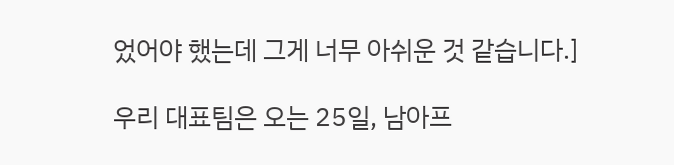었어야 했는데 그게 너무 아쉬운 것 같습니다.]

우리 대표팀은 오는 25일, 남아프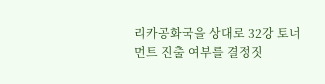리카공화국을 상대로 32강 토너먼트 진출 여부를 결정짓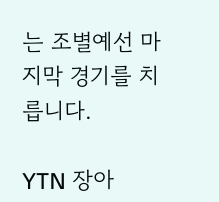는 조별예선 마지막 경기를 치릅니다.

YTN 장아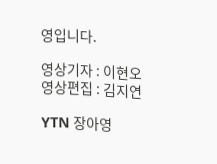영입니다.

영상기자 : 이현오
영상편집 : 김지연

YTN 장아영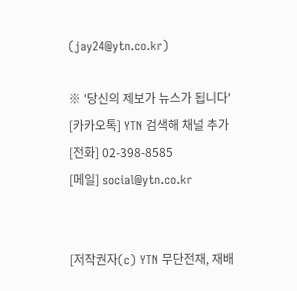(jay24@ytn.co.kr)

※ '당신의 제보가 뉴스가 됩니다'
[카카오톡] YTN 검색해 채널 추가
[전화] 02-398-8585
[메일] social@ytn.co.kr


[저작권자(c) YTN 무단전재, 재배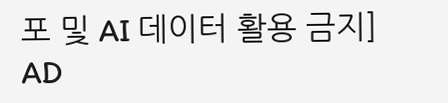포 및 AI 데이터 활용 금지]
AD